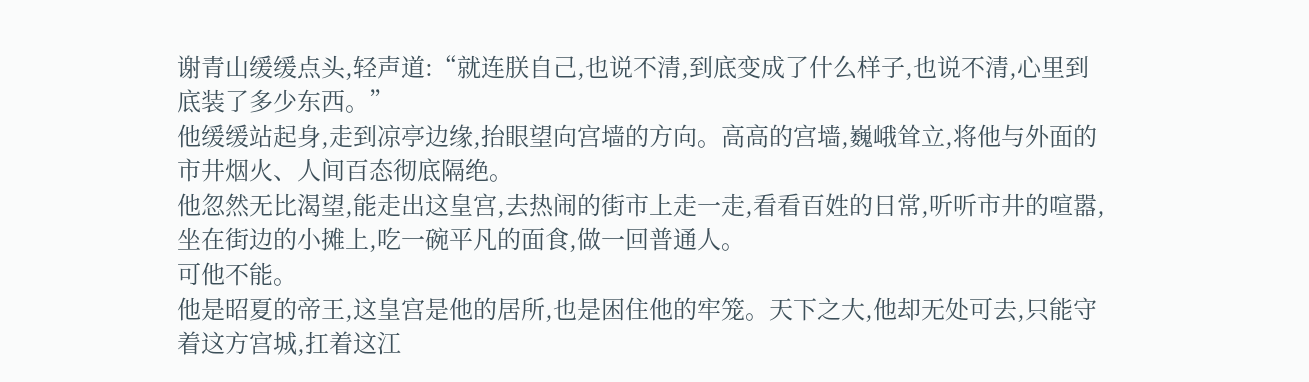谢青山缓缓点头,轻声道:“就连朕自己,也说不清,到底变成了什么样子,也说不清,心里到底装了多少东西。”
他缓缓站起身,走到凉亭边缘,抬眼望向宫墙的方向。高高的宫墙,巍峨耸立,将他与外面的市井烟火、人间百态彻底隔绝。
他忽然无比渴望,能走出这皇宫,去热闹的街市上走一走,看看百姓的日常,听听市井的喧嚣,坐在街边的小摊上,吃一碗平凡的面食,做一回普通人。
可他不能。
他是昭夏的帝王,这皇宫是他的居所,也是困住他的牢笼。天下之大,他却无处可去,只能守着这方宫城,扛着这江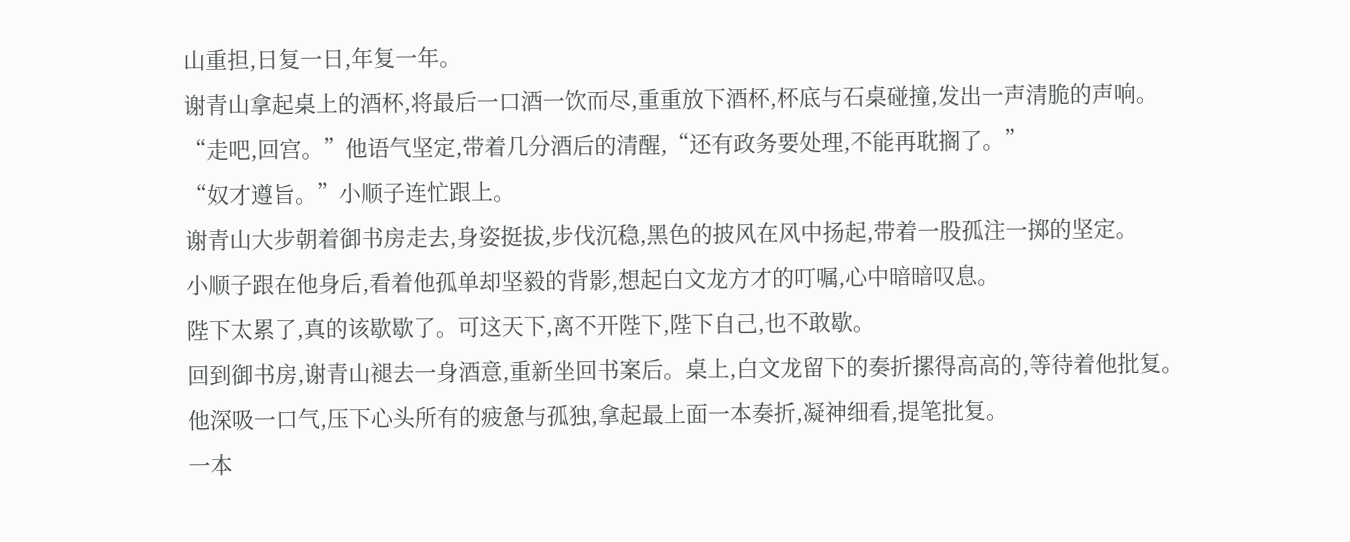山重担,日复一日,年复一年。
谢青山拿起桌上的酒杯,将最后一口酒一饮而尽,重重放下酒杯,杯底与石桌碰撞,发出一声清脆的声响。
“走吧,回宫。”他语气坚定,带着几分酒后的清醒,“还有政务要处理,不能再耽搁了。”
“奴才遵旨。”小顺子连忙跟上。
谢青山大步朝着御书房走去,身姿挺拔,步伐沉稳,黑色的披风在风中扬起,带着一股孤注一掷的坚定。
小顺子跟在他身后,看着他孤单却坚毅的背影,想起白文龙方才的叮嘱,心中暗暗叹息。
陛下太累了,真的该歇歇了。可这天下,离不开陛下,陛下自己,也不敢歇。
回到御书房,谢青山褪去一身酒意,重新坐回书案后。桌上,白文龙留下的奏折摞得高高的,等待着他批复。
他深吸一口气,压下心头所有的疲惫与孤独,拿起最上面一本奏折,凝神细看,提笔批复。
一本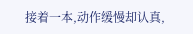接着一本,动作缓慢却认真,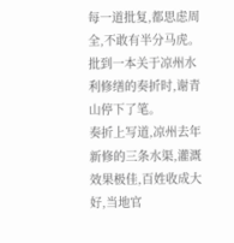每一道批复,都思虑周全,不敢有半分马虎。
批到一本关于凉州水利修缮的奏折时,谢青山停下了笔。
奏折上写道,凉州去年新修的三条水渠,灌溉效果极佳,百姓收成大好,当地官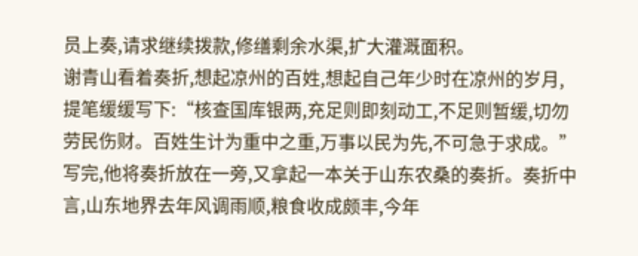员上奏,请求继续拨款,修缮剩余水渠,扩大灌溉面积。
谢青山看着奏折,想起凉州的百姓,想起自己年少时在凉州的岁月,提笔缓缓写下:“核查国库银两,充足则即刻动工,不足则暂缓,切勿劳民伤财。百姓生计为重中之重,万事以民为先,不可急于求成。”
写完,他将奏折放在一旁,又拿起一本关于山东农桑的奏折。奏折中言,山东地界去年风调雨顺,粮食收成颇丰,今年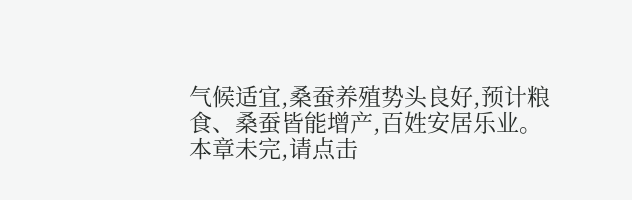气候适宜,桑蚕养殖势头良好,预计粮食、桑蚕皆能增产,百姓安居乐业。
本章未完,请点击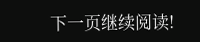下一页继续阅读!